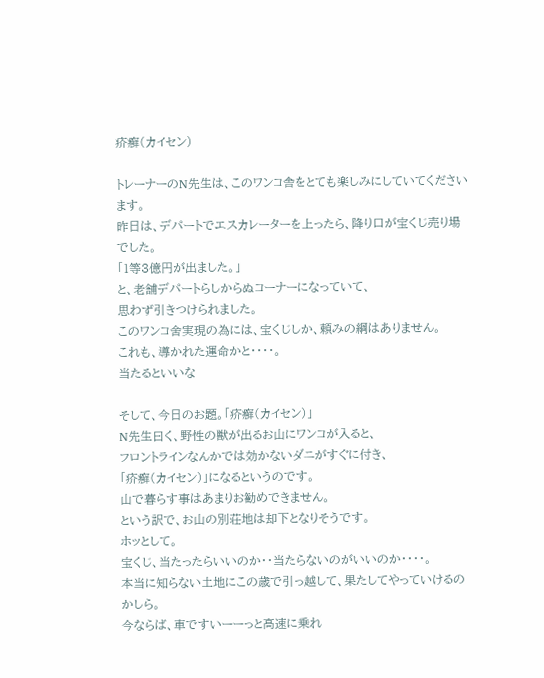疥癬(カイセン)

トレーナーのN先生は、このワンコ舎をとても楽しみにしていてくださいます。
昨日は、デパートでエスカレーターを上ったら、降り口が宝くじ売り場でした。
「1等3億円が出ました。」
と、老舗デパートらしからぬコーナーになっていて、
思わず引きつけられました。
このワンコ舍実現の為には、宝くじしか、頼みの綱はありません。
これも、導かれた運命かと・・・・。
当たるといいな

そして、今日のお題。「疥癬(カイセン)」
N先生曰く、野性の獣が出るお山にワンコが入ると、
フロントラインなんかでは効かないダニがすぐに付き、
「疥癬(カイセン)」になるというのです。
山で暮らす事はあまりお勧めできません。
という訳で、お山の別荘地は却下となりそうです。
ホッとして。
宝くじ、当たったらいいのか・・当たらないのがいいのか・・・・。
本当に知らない土地にこの歳で引っ越して、果たしてやっていけるのかしら。
今ならば、車ですいーーっと高速に乗れ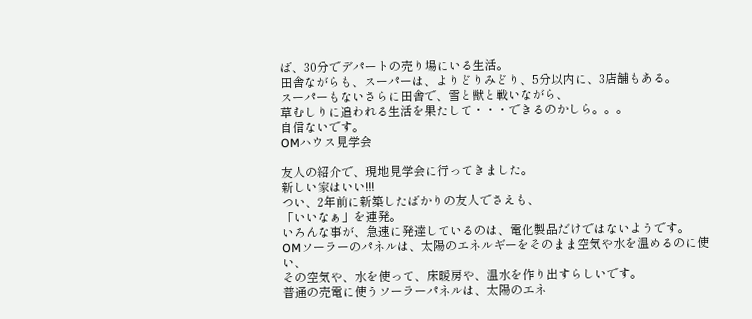ば、30分でデパートの売り場にいる生活。
田舎ながらも、スーパーは、よりどりみどり、5分以内に、3店舗もある。
スーパーもないさらに田舎で、雪と獣と戦いながら、
草むしりに追われる生活を果たして・・・できるのかしら。。。
自信ないです。
OMハウス見学会

友人の紹介で、現地見学会に行ってきました。
新しい家はいい!!!
つい、2年前に新築したばかりの友人でさえも、
「いいなぁ」を連発。
いろんな事が、急速に発達しているのは、電化製品だけではないようです。
OMソーラーのパネルは、太陽のエネルギーをそのまま空気や水を温めるのに使い、
その空気や、水を使って、床暖房や、温水を作り出すらしいです。
普通の売電に使うソーラーパネルは、太陽のエネ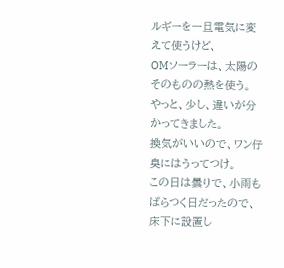ルギーを一旦電気に変えて使うけど、
OMソーラーは、太陽のそのものの熱を使う。
やっと、少し、違いが分かってきました。
換気がいいので、ワン仔臭にはうってつけ。
この日は曇りで、小雨もぱらつく日だったので、
床下に設置し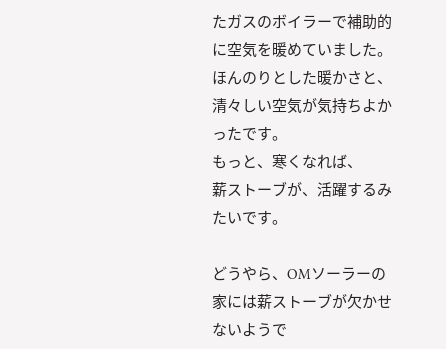たガスのボイラーで補助的に空気を暖めていました。
ほんのりとした暖かさと、清々しい空気が気持ちよかったです。
もっと、寒くなれば、
薪ストーブが、活躍するみたいです。

どうやら、OMソーラーの家には薪ストーブが欠かせないようで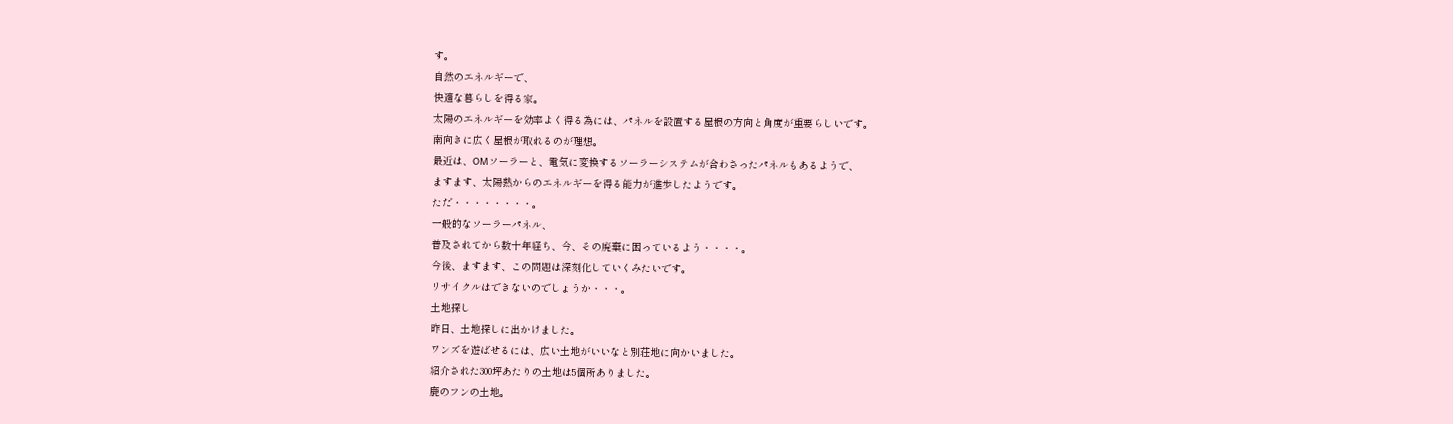す。
自然のエネルギーで、
快適な暮らしを得る家。
太陽のエネルギーを効率よく得る為には、パネルを設置する屋根の方向と角度が重要らしいです。
南向きに広く屋根が取れるのが理想。
最近は、OMソーラーと、電気に変換するソーラーシステムが合わさったパネルもあるようで、
ますます、太陽熱からのエネルギーを得る能力が進歩したようです。
ただ・・・・・・・・。
一般的なソーラーパネル、
普及されてから数十年経ち、今、その廃棄に困っているよう・・・・。
今後、ますます、この問題は深刻化していくみたいです。
リサイクルはできないのでしょうか・・・。
土地探し
昨日、土地探しに出かけました。
ワンズを遊ばせるには、広い土地がいいなと別荘地に向かいました。
紹介された300坪あたりの土地は5個所ありました。
鹿のフンの土地。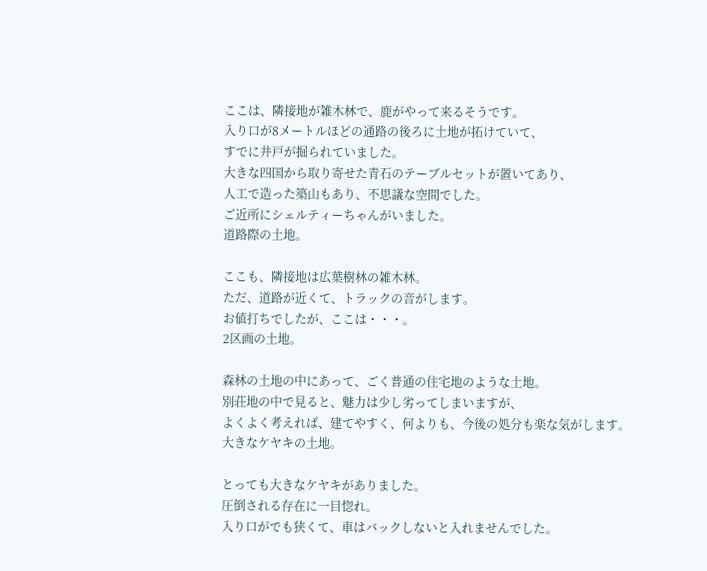ここは、隣接地が雑木林で、鹿がやって来るそうです。
入り口が8メートルほどの通路の後ろに土地が拓けていて、
すでに井戸が掘られていました。
大きな四国から取り寄せた青石のテーブルセットが置いてあり、
人工で造った築山もあり、不思議な空間でした。
ご近所にシェルティーちゃんがいました。
道路際の土地。

ここも、隣接地は広葉樹林の雑木林。
ただ、道路が近くて、トラックの音がします。
お値打ちでしたが、ここは・・・。
2区画の土地。

森林の土地の中にあって、ごく普通の住宅地のような土地。
別荘地の中で見ると、魅力は少し劣ってしまいますが、
よくよく考えれば、建てやすく、何よりも、今後の処分も楽な気がします。
大きなケヤキの土地。

とっても大きなケヤキがありました。
圧倒される存在に一目惚れ。
入り口がでも狭くて、車はバックしないと入れませんでした。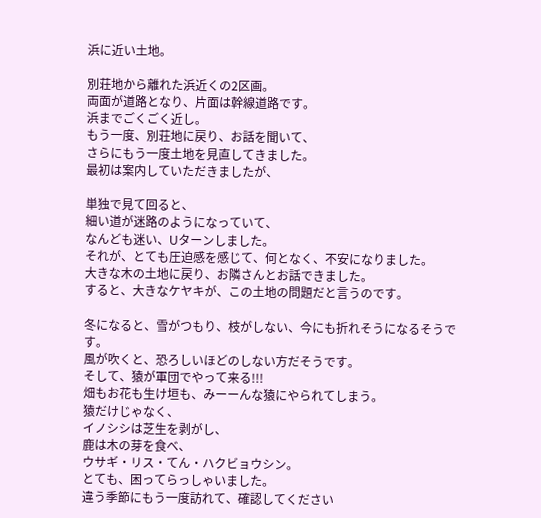浜に近い土地。

別荘地から離れた浜近くの2区画。
両面が道路となり、片面は幹線道路です。
浜までごくごく近し。
もう一度、別荘地に戻り、お話を聞いて、
さらにもう一度土地を見直してきました。
最初は案内していただきましたが、

単独で見て回ると、
細い道が迷路のようになっていて、
なんども迷い、Uターンしました。
それが、とても圧迫感を感じて、何となく、不安になりました。
大きな木の土地に戻り、お隣さんとお話できました。
すると、大きなケヤキが、この土地の問題だと言うのです。

冬になると、雪がつもり、枝がしない、今にも折れそうになるそうです。
風が吹くと、恐ろしいほどのしない方だそうです。
そして、猿が軍団でやって来る!!!
畑もお花も生け垣も、みーーんな猿にやられてしまう。
猿だけじゃなく、
イノシシは芝生を剥がし、
鹿は木の芽を食べ、
ウサギ・リス・てん・ハクビョウシン。
とても、困ってらっしゃいました。
違う季節にもう一度訪れて、確認してください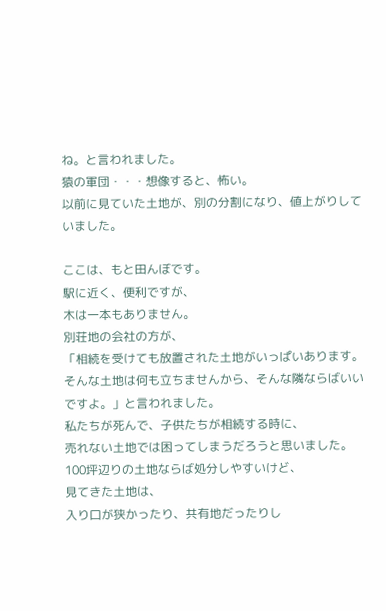ね。と言われました。
猿の軍団・・・想像すると、怖い。
以前に見ていた土地が、別の分割になり、値上がりしていました。

ここは、もと田んぼです。
駅に近く、便利ですが、
木は一本もありません。
別荘地の会社の方が、
「相続を受けても放置された土地がいっぱいあります。
そんな土地は何も立ちませんから、そんな隣ならばいいですよ。」と言われました。
私たちが死んで、子供たちが相続する時に、
売れない土地では困ってしまうだろうと思いました。
100坪辺りの土地ならば処分しやすいけど、
見てきた土地は、
入り口が狭かったり、共有地だったりし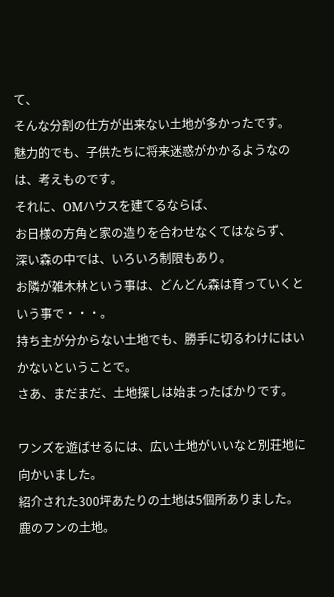て、
そんな分割の仕方が出来ない土地が多かったです。
魅力的でも、子供たちに将来迷惑がかかるようなのは、考えものです。
それに、OMハウスを建てるならば、
お日様の方角と家の造りを合わせなくてはならず、
深い森の中では、いろいろ制限もあり。
お隣が雑木林という事は、どんどん森は育っていくという事で・・・。
持ち主が分からない土地でも、勝手に切るわけにはいかないということで。
さあ、まだまだ、土地探しは始まったばかりです。

ワンズを遊ばせるには、広い土地がいいなと別荘地に向かいました。
紹介された300坪あたりの土地は5個所ありました。
鹿のフンの土地。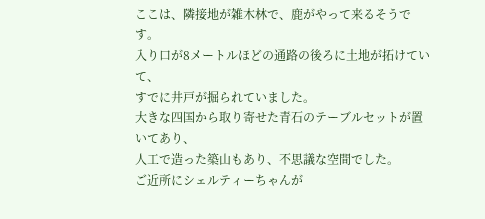ここは、隣接地が雑木林で、鹿がやって来るそうです。
入り口が8メートルほどの通路の後ろに土地が拓けていて、
すでに井戸が掘られていました。
大きな四国から取り寄せた青石のテーブルセットが置いてあり、
人工で造った築山もあり、不思議な空間でした。
ご近所にシェルティーちゃんが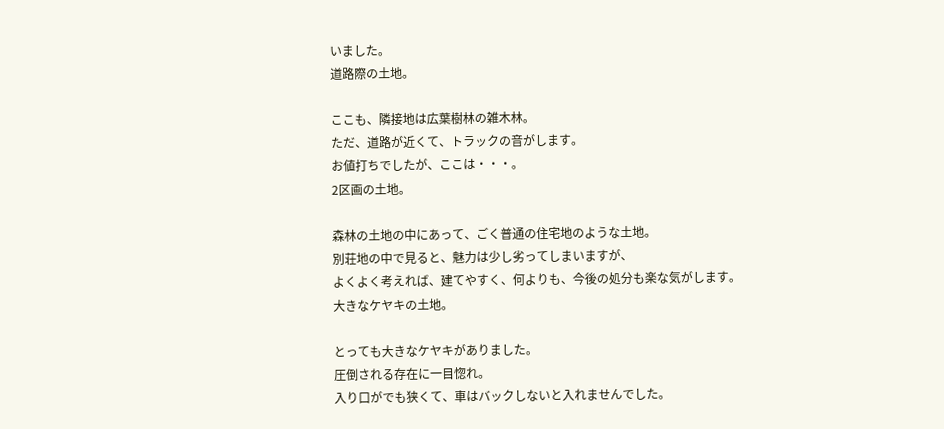いました。
道路際の土地。

ここも、隣接地は広葉樹林の雑木林。
ただ、道路が近くて、トラックの音がします。
お値打ちでしたが、ここは・・・。
2区画の土地。

森林の土地の中にあって、ごく普通の住宅地のような土地。
別荘地の中で見ると、魅力は少し劣ってしまいますが、
よくよく考えれば、建てやすく、何よりも、今後の処分も楽な気がします。
大きなケヤキの土地。

とっても大きなケヤキがありました。
圧倒される存在に一目惚れ。
入り口がでも狭くて、車はバックしないと入れませんでした。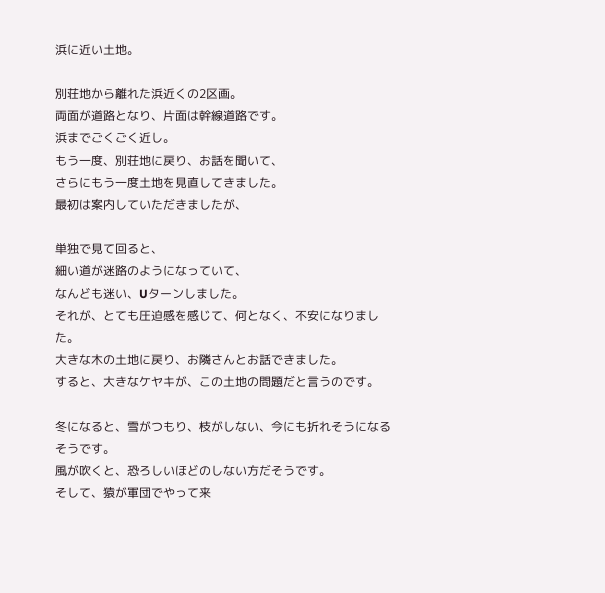浜に近い土地。

別荘地から離れた浜近くの2区画。
両面が道路となり、片面は幹線道路です。
浜までごくごく近し。
もう一度、別荘地に戻り、お話を聞いて、
さらにもう一度土地を見直してきました。
最初は案内していただきましたが、

単独で見て回ると、
細い道が迷路のようになっていて、
なんども迷い、Uターンしました。
それが、とても圧迫感を感じて、何となく、不安になりました。
大きな木の土地に戻り、お隣さんとお話できました。
すると、大きなケヤキが、この土地の問題だと言うのです。

冬になると、雪がつもり、枝がしない、今にも折れそうになるそうです。
風が吹くと、恐ろしいほどのしない方だそうです。
そして、猿が軍団でやって来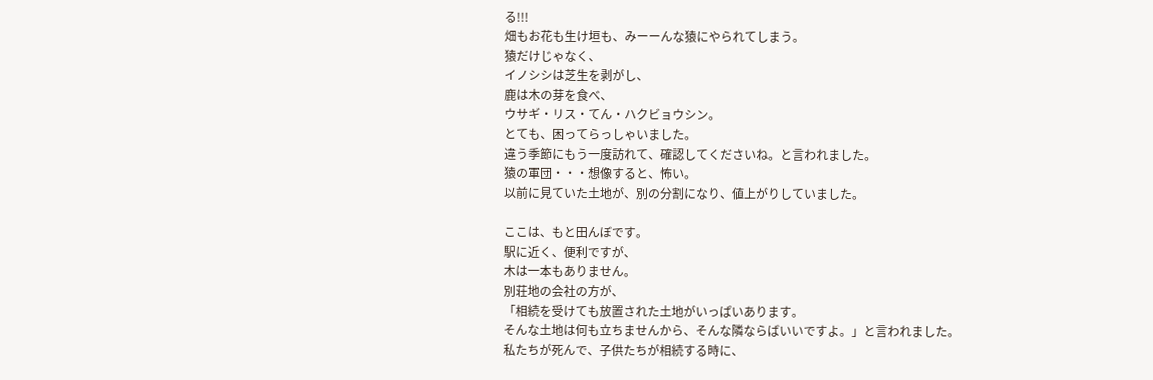る!!!
畑もお花も生け垣も、みーーんな猿にやられてしまう。
猿だけじゃなく、
イノシシは芝生を剥がし、
鹿は木の芽を食べ、
ウサギ・リス・てん・ハクビョウシン。
とても、困ってらっしゃいました。
違う季節にもう一度訪れて、確認してくださいね。と言われました。
猿の軍団・・・想像すると、怖い。
以前に見ていた土地が、別の分割になり、値上がりしていました。

ここは、もと田んぼです。
駅に近く、便利ですが、
木は一本もありません。
別荘地の会社の方が、
「相続を受けても放置された土地がいっぱいあります。
そんな土地は何も立ちませんから、そんな隣ならばいいですよ。」と言われました。
私たちが死んで、子供たちが相続する時に、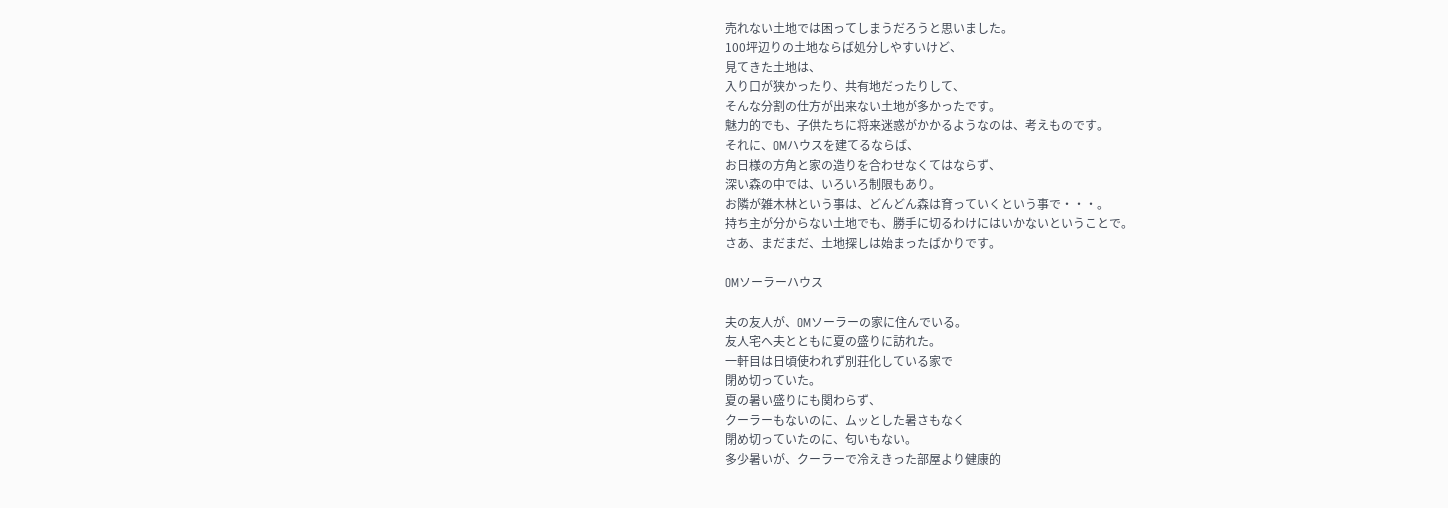売れない土地では困ってしまうだろうと思いました。
100坪辺りの土地ならば処分しやすいけど、
見てきた土地は、
入り口が狭かったり、共有地だったりして、
そんな分割の仕方が出来ない土地が多かったです。
魅力的でも、子供たちに将来迷惑がかかるようなのは、考えものです。
それに、OMハウスを建てるならば、
お日様の方角と家の造りを合わせなくてはならず、
深い森の中では、いろいろ制限もあり。
お隣が雑木林という事は、どんどん森は育っていくという事で・・・。
持ち主が分からない土地でも、勝手に切るわけにはいかないということで。
さあ、まだまだ、土地探しは始まったばかりです。

OMソーラーハウス

夫の友人が、OMソーラーの家に住んでいる。
友人宅へ夫とともに夏の盛りに訪れた。
一軒目は日頃使われず別荘化している家で
閉め切っていた。
夏の暑い盛りにも関わらず、
クーラーもないのに、ムッとした暑さもなく
閉め切っていたのに、匂いもない。
多少暑いが、クーラーで冷えきった部屋より健康的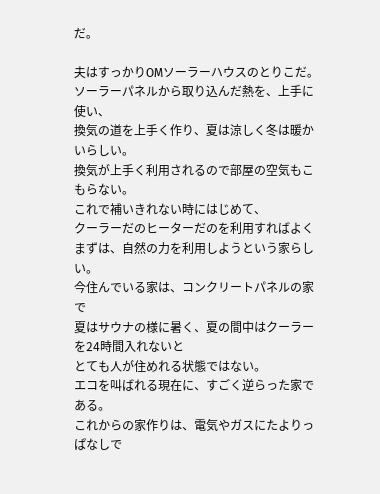だ。

夫はすっかりOMソーラーハウスのとりこだ。
ソーラーパネルから取り込んだ熱を、上手に使い、
換気の道を上手く作り、夏は涼しく冬は暖かいらしい。
換気が上手く利用されるので部屋の空気もこもらない。
これで補いきれない時にはじめて、
クーラーだのヒーターだのを利用すればよく
まずは、自然の力を利用しようという家らしい。
今住んでいる家は、コンクリートパネルの家で
夏はサウナの様に暑く、夏の間中はクーラーを24時間入れないと
とても人が住めれる状態ではない。
エコを叫ばれる現在に、すごく逆らった家である。
これからの家作りは、電気やガスにたよりっぱなしで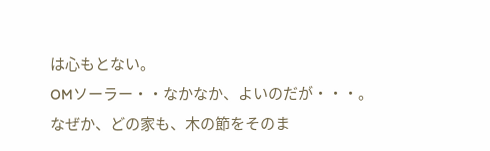は心もとない。
OMソーラー・・なかなか、よいのだが・・・。
なぜか、どの家も、木の節をそのま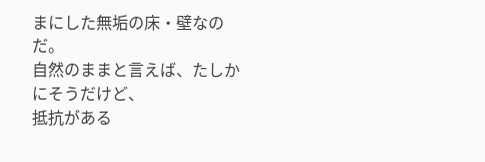まにした無垢の床・壁なのだ。
自然のままと言えば、たしかにそうだけど、
抵抗がある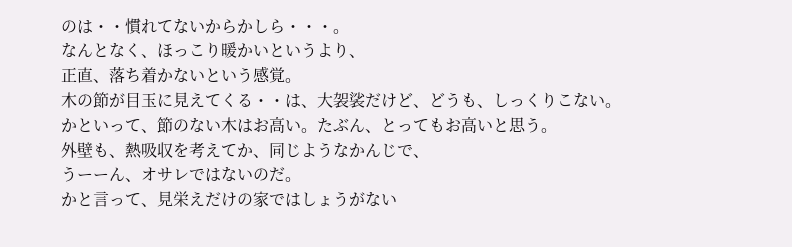のは・・慣れてないからかしら・・・。
なんとなく、ほっこり暖かいというより、
正直、落ち着かないという感覚。
木の節が目玉に見えてくる・・は、大袈裟だけど、どうも、しっくりこない。
かといって、節のない木はお高い。たぶん、とってもお高いと思う。
外壁も、熱吸収を考えてか、同じようなかんじで、
うーーん、オサレではないのだ。
かと言って、見栄えだけの家ではしょうがない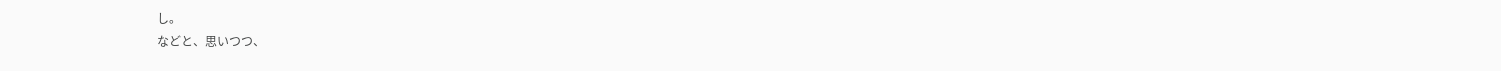し。
などと、思いつつ、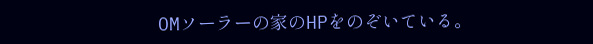OMソーラーの家のHPをのぞいている。